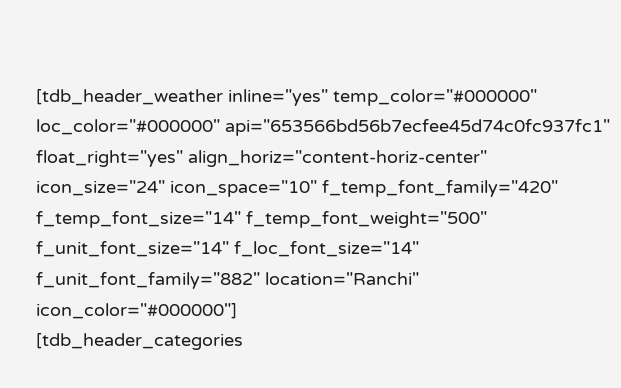[tdb_header_weather inline="yes" temp_color="#000000" loc_color="#000000" api="653566bd56b7ecfee45d74c0fc937fc1" float_right="yes" align_horiz="content-horiz-center" icon_size="24" icon_space="10" f_temp_font_family="420" f_temp_font_size="14" f_temp_font_weight="500" f_unit_font_size="14" f_loc_font_size="14" f_unit_font_family="882" location="Ranchi" icon_color="#000000"]
[tdb_header_categories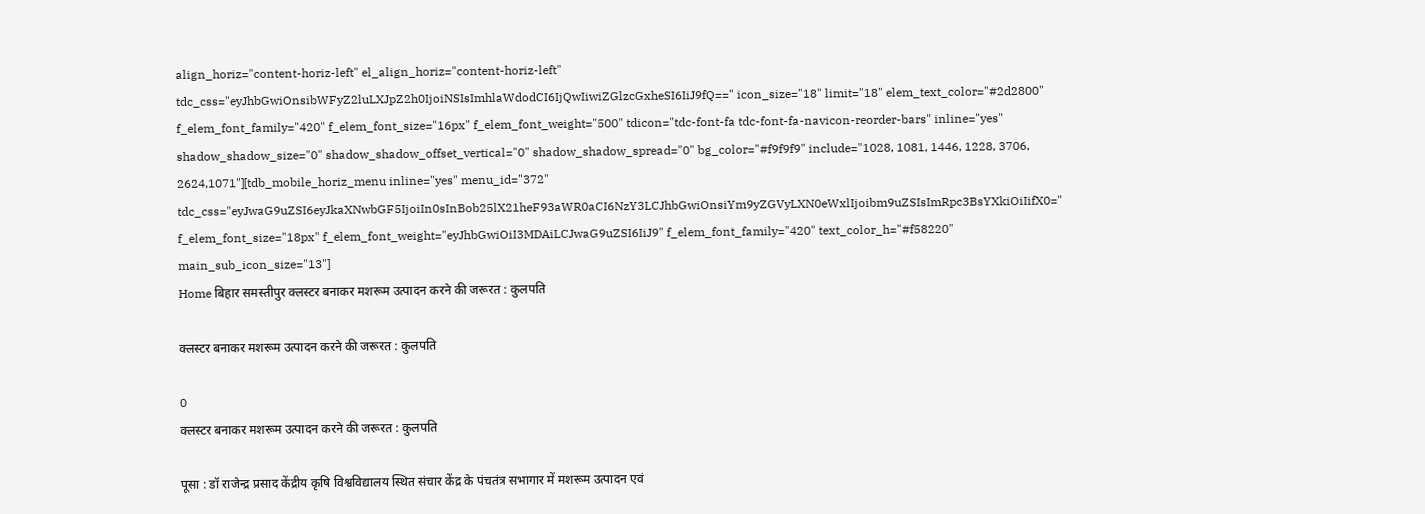align_horiz="content-horiz-left" el_align_horiz="content-horiz-left" tdc_css="eyJhbGwiOnsibWFyZ2luLXJpZ2h0IjoiNSIsImhlaWdodCI6IjQwIiwiZGlzcGxheSI6IiJ9fQ==" icon_size="18" limit="18" elem_text_color="#2d2800" f_elem_font_family="420" f_elem_font_size="16px" f_elem_font_weight="500" tdicon="tdc-font-fa tdc-font-fa-navicon-reorder-bars" inline="yes" shadow_shadow_size="0" shadow_shadow_offset_vertical="0" shadow_shadow_spread="0" bg_color="#f9f9f9" include="1028, 1081, 1446, 1228, 3706, 2624,1071"][tdb_mobile_horiz_menu inline="yes" menu_id="372" tdc_css="eyJwaG9uZSI6eyJkaXNwbGF5IjoiIn0sInBob25lX21heF93aWR0aCI6NzY3LCJhbGwiOnsiYm9yZGVyLXN0eWxlIjoibm9uZSIsImRpc3BsYXkiOiIifX0=" f_elem_font_size="18px" f_elem_font_weight="eyJhbGwiOiI3MDAiLCJwaG9uZSI6IiJ9" f_elem_font_family="420" text_color_h="#f58220" main_sub_icon_size="13"]
Home बिहार समस्तीपुर क्लस्टर बनाकर मशरूम उत्पादन करने की जरूरत : कुलपति

क्लस्टर बनाकर मशरूम उत्पादन करने की जरूरत : कुलपति

0
क्लस्टर बनाकर मशरूम उत्पादन करने की जरूरत : कुलपति

पूसा : डॉ राजेन्द्र प्रसाद केंद्रीय कृषि विश्वविद्यालय स्थित संचार केंद्र के पंचतंत्र सभागार में मशरूम उत्पादन एवं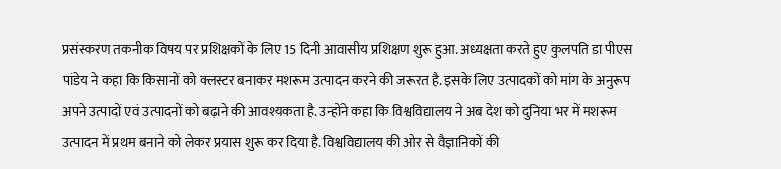प्रसंस्करण तकनीक विषय पर प्रशिक्षकों के लिए 15 दिनी आवासीय प्रशिक्षण शुरू हुआ. अध्यक्षता करते हुए कुलपति डा पीएस पांडेय ने कहा कि किसानों को क्लस्टर बनाकर मशरूम उत्पादन करने की जरूरत है. इसके लिए उत्पादकों को मांग के अनुरूप अपने उत्पादों एवं उत्पादनों को बढ़ाने की आवश्यकता है. उन्होंने कहा कि विश्वविद्यालय ने अब देश को दुनिया भर में मशरूम उत्पादन में प्रथम बनाने को लेकर प्रयास शुरू कर दिया है. विश्वविद्यालय की ओर से वैज्ञानिकों की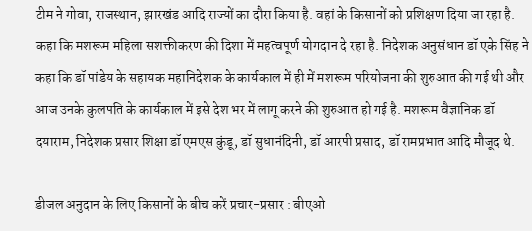टीम ने गोवा, राजस्थान, झारखंड आदि राज्यों का दौरा किया है. वहां के किसानों को प्रशिक्षण दिया जा रहा है. कहा कि मशरूम महिला सशक्तीकरण की दिशा में महत्वपूर्ण योगदान दे रहा है. निदेशक अनुसंधान डॉ एके सिंह ने कहा कि डॉ पांडेय के सहायक महानिदेशक के कार्यकाल में ही में मशरूम परियोजना की शुरुआत की गई थी और आज उनके कुलपति के कार्यकाल में इसे देश भर में लागू करने की शुरुआत हो गई है. मशरूम वैज्ञानिक डॉ दयाराम, निदेशक प्रसार शिक्षा डॉ एमएस कुंडू, डॉ सुधानंदिनी, डॉ आरपी प्रसाद, डॉ रामप्रभात आदि मौजूद थे.

डीजल अनुदान के लिए किसानों के बीच करें प्रचार-प्रसार : बीएओ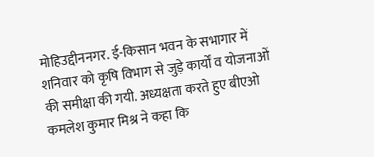मोहिउद्दीननगर. ई-किसान भवन के सभागार में शनिवार को कृषि विभाग से जुड़े कार्यों व योजनाओं की समीक्षा की गयी. अध्यक्षता करते हुए बीएओ कमलेश कुमार मिश्र ने कहा कि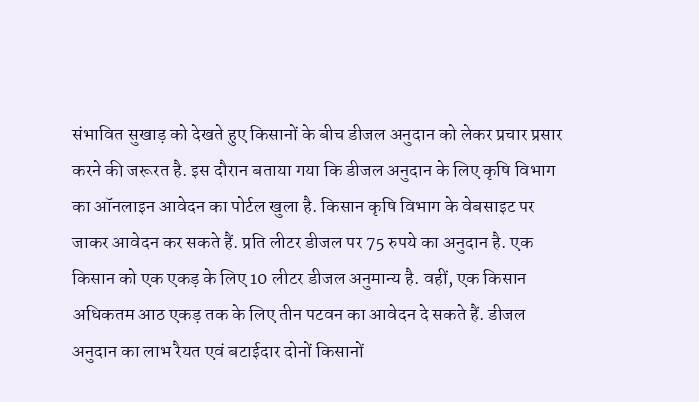संभावित सुखाड़ को देखते हुए किसानों के बीच डीजल अनुदान को लेकर प्रचार प्रसार करने की जरूरत है. इस दौरान बताया गया कि डीजल अनुदान के लिए कृषि विभाग का ऑनलाइन आवेदन का पोर्टल खुला है. किसान कृषि विभाग के वेबसाइट पर जाकर आवेदन कर सकते हैं. प्रति लीटर डीजल पर 75 रुपये का अनुदान है. एक किसान को एक एकड़ के लिए 10 लीटर डीजल अनुमान्य है. वहीं, एक किसान अधिकतम आठ एकड़ तक के लिए तीन पटवन का आवेदन दे सकते हैं. डीजल अनुदान का लाभ रैयत एवं बटाईदार दोनों किसानों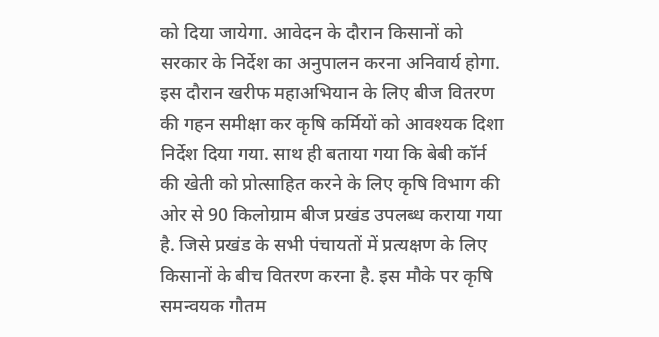को दिया जायेगा. आवेदन के दौरान किसानों को सरकार के निर्देश का अनुपालन करना अनिवार्य होगा. इस दौरान खरीफ महाअभियान के लिए बीज वितरण की गहन समीक्षा कर कृषि कर्मियों को आवश्यक दिशा निर्देश दिया गया. साथ ही बताया गया कि बेबी कॉर्न की खेती को प्रोत्साहित करने के लिए कृषि विभाग की ओर से 90 किलोग्राम बीज प्रखंड उपलब्ध कराया गया है. जिसे प्रखंड के सभी पंचायतों में प्रत्यक्षण के लिए किसानों के बीच वितरण करना है. इस मौके पर कृषि समन्वयक गौतम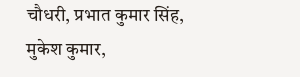चौधरी, प्रभात कुमार सिंह, मुकेश कुमार,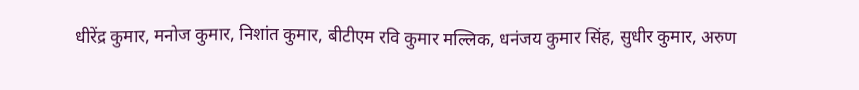धीरेंद्र कुमार, मनोज कुमार, निशांत कुमार, बीटीएम रवि कुमार मल्लिक, धनंजय कुमार सिंह, सुधीर कुमार, अरुण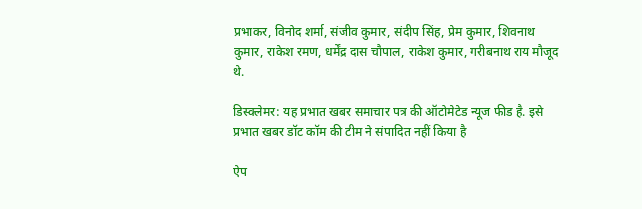प्रभाकर, विनोद शर्मा, संजीव कुमार, संदीप सिंह, प्रेम कुमार, शिवनाथ कुमार, राकेश रमण, धर्मेंद्र दास चौपाल, राकेश कुमार, गरीबनाथ राय मौजूद थे.

डिस्क्लेमर: यह प्रभात खबर समाचार पत्र की ऑटोमेटेड न्यूज फीड है. इसे प्रभात खबर डॉट कॉम की टीम ने संपादित नहीं किया है

ऐप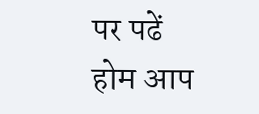पर पढें
होम आप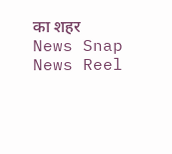का शहर
News Snap News Reel